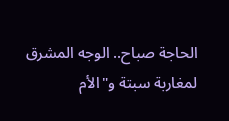الحاجة صباح.. الوجه المشرق لمغاربة سبتة و"الأم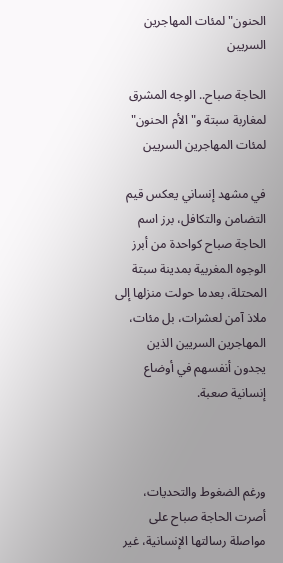الحنون" لمئات المهاجرين السريين

الحاجة صباح.. الوجه المشرق لمغاربة سبتة و"الأم الحنون" لمئات المهاجرين السريين

في مشهد إنساني يعكس قيم التضامن والتكافل، برز اسم الحاجة صباح كواحدة من أبرز الوجوه المغربية بمدينة سبتة المحتلة، بعدما حولت منزلها إلى ملاذ آمن لعشرات، بل مئات، المهاجرين السريين الذين يجدون أنفسهم في أوضاع إنسانية صعبة.



ورغم الضغوط والتحديات، أصرت الحاجة صباح على مواصلة رسالتها الإنسانية، غير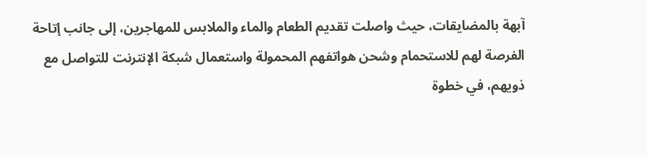آبهة بالمضايقات، حيث واصلت تقديم الطعام والماء والملابس للمهاجرين، إلى جانب إتاحة الفرصة لهم للاستحمام وشحن هواتفهم المحمولة واستعمال شبكة الإنترنت للتواصل مع ذويهم، في خطوة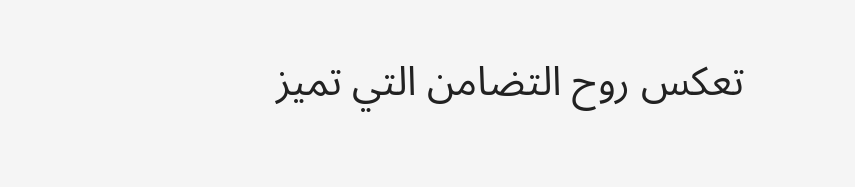تعكس روح التضامن التي تميز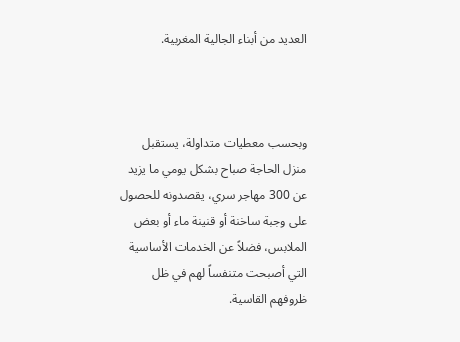العديد من أبناء الجالية المغربية.



وبحسب معطيات متداولة، يستقبل منزل الحاجة صباح بشكل يومي ما يزيد عن 300 مهاجر سري، يقصدونه للحصول على وجبة ساخنة أو قنينة ماء أو بعض الملابس، فضلاً عن الخدمات الأساسية التي أصبحت متنفساً لهم في ظل ظروفهم القاسية.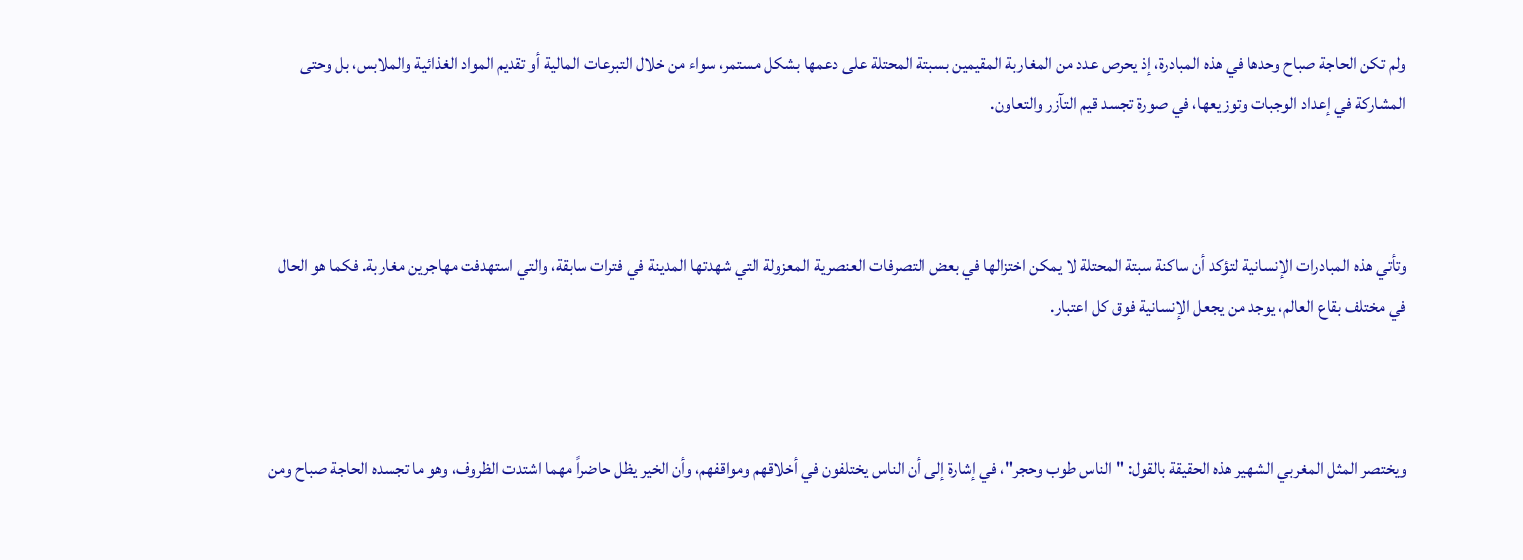ولم تكن الحاجة صباح وحدها في هذه المبادرة، إذ يحرص عدد من المغاربة المقيمين بسبتة المحتلة على دعمها بشكل مستمر، سواء من خلال التبرعات المالية أو تقديم المواد الغذائية والملابس، بل وحتى المشاركة في إعداد الوجبات وتوزيعها، في صورة تجسد قيم التآزر والتعاون.



وتأتي هذه المبادرات الإنسانية لتؤكد أن ساكنة سبتة المحتلة لا يمكن اختزالها في بعض التصرفات العنصرية المعزولة التي شهدتها المدينة في فترات سابقة، والتي استهدفت مهاجرين مغاربة. فكما هو الحال في مختلف بقاع العالم، يوجد من يجعل الإنسانية فوق كل اعتبار.



ويختصر المثل المغربي الشهير هذه الحقيقة بالقول: "الناس طوب وحجر"، في إشارة إلى أن الناس يختلفون في أخلاقهم ومواقفهم، وأن الخير يظل حاضراً مهما اشتدت الظروف، وهو ما تجسده الحاجة صباح ومن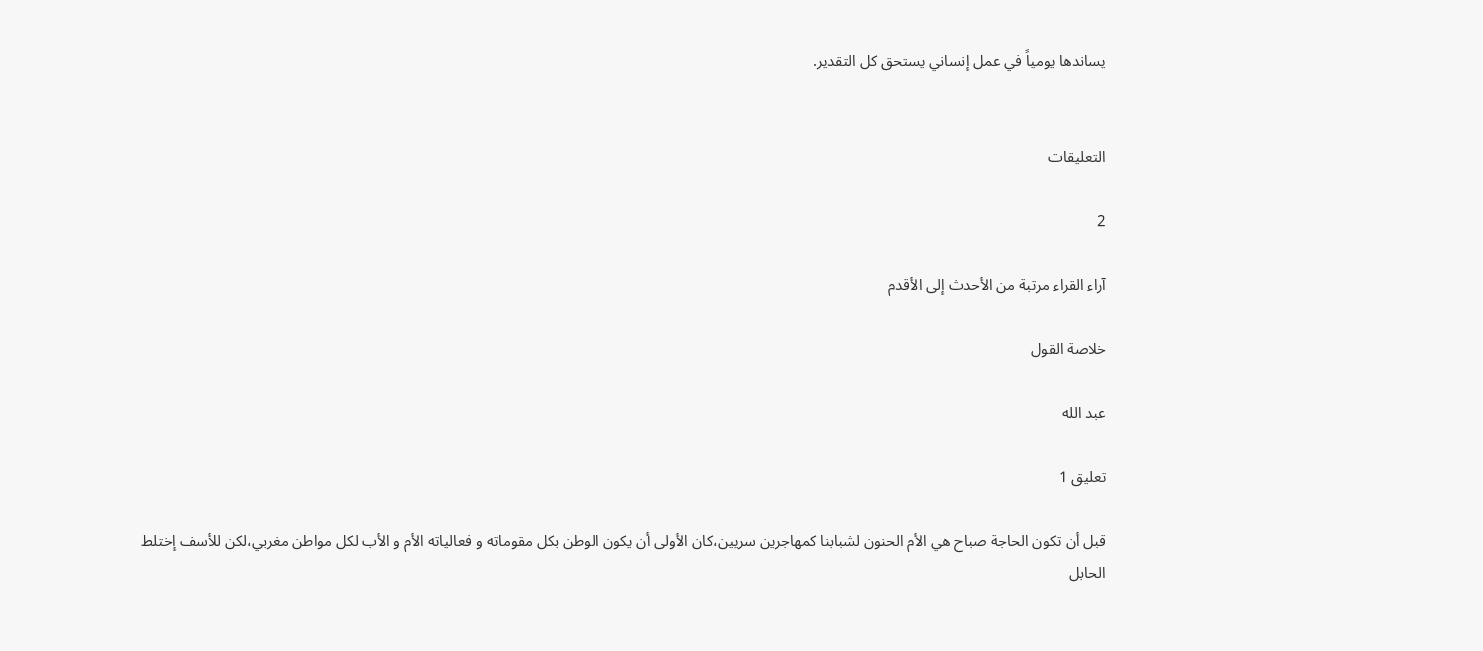يساندها يومياً في عمل إنساني يستحق كل التقدير.


التعليقات

2

آراء القراء مرتبة من الأحدث إلى الأقدم

خلاصة القول

عبد الله

تعليق 1

قبل أن تكون الحاجة صباح هي الأم الحنون لشبابنا كمهاجرين سريين،كان الأولى أن يكون الوطن بكل مقوماته و فعالياته الأم و الأب لكل مواطن مغربي،لكن للأسف إختلط الحابل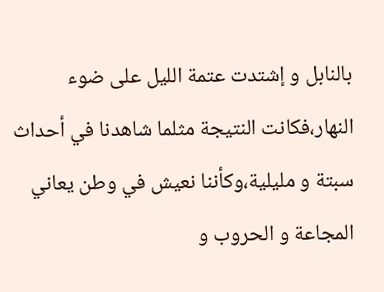بالنابل و إشتدت عتمة الليل على ضوء النهار،فكانت النتيجة مثلما شاهدنا في أحداث سبتة و مليلية،وكأننا نعيش في وطن يعاني المجاعة و الحروب و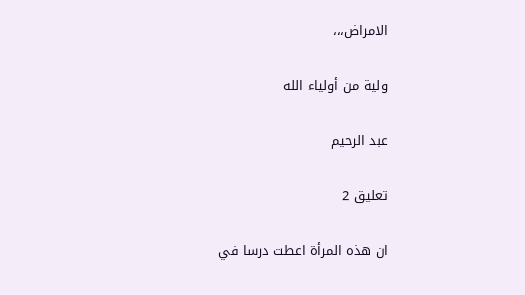الامراض،،،

ولية من أولياء الله

عبد الرحيم

تعليق 2

ان هذه المرأة اعطت درسا في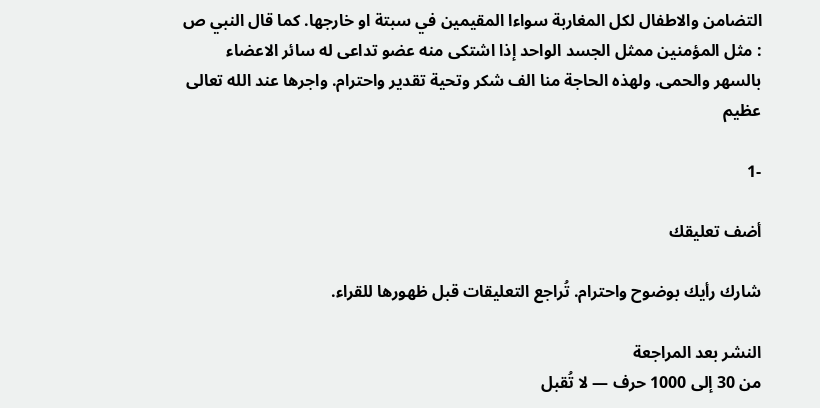التضامن والاطفال لكل المغاربة سواءا المقيمين في سبتة او خارجها. كما قال النبي ص : مثل المؤمنين ممثل الجسد الواحد إذا اشتكى منه عضو تداعى له سائر الاعضاء بالسهر والحمى. ولهذه الحاجة منا الف شكر وتحية تقدير واحترام. واجرها عند الله تعالى عظيم

-1

أضف تعليقك

شارك رأيك بوضوح واحترام. تُراجع التعليقات قبل ظهورها للقراء.

النشر بعد المراجعة
من 30 إلى 1000 حرف — لا تُقبل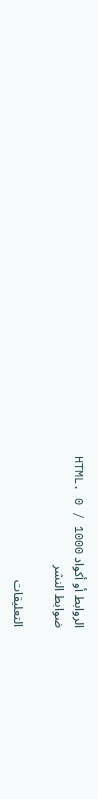الروابط أو أكواد HTML. 0 / 1000
ضوابط النشر

التعليقات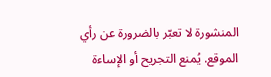المنشورة لا تعبّر بالضرورة عن رأي الموقع. يُمنع التجريح أو الإساءة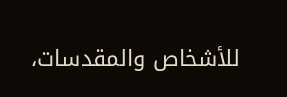للأشخاص والمقدسات،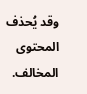وقد يُحذف المحتوى المخالف.